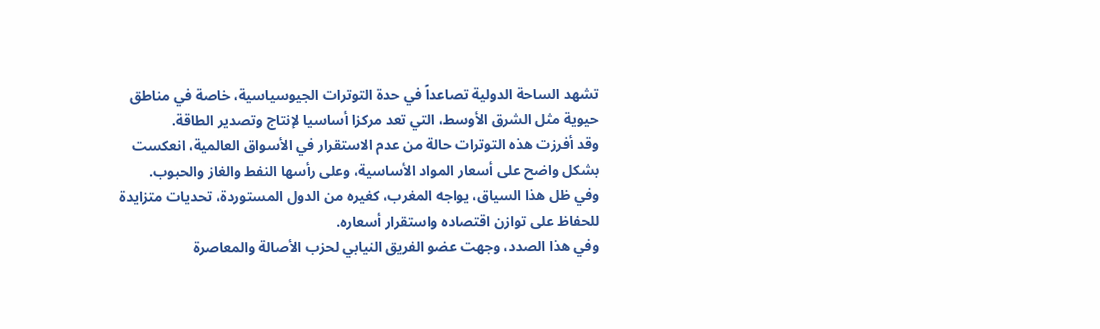تشهد الساحة الدولية تصاعداً في حدة التوترات الجيوسياسية، خاصة في مناطق حيوية مثل الشرق الأوسط، التي تعد مركزا أساسيا لإنتاج وتصدير الطاقة.
وقد أفرزت هذه التوترات حالة من عدم الاستقرار في الأسواق العالمية، انعكست بشكل واضح على أسعار المواد الأساسية، وعلى رأسها النفط والغاز والحبوب.
وفي ظل هذا السياق، يواجه المغرب، كغيره من الدول المستوردة، تحديات متزايدة للحفاظ على توازن اقتصاده واستقرار أسعاره.
وفي هذا الصدد، وجهت عضو الفريق النيابي لحزب الأصالة والمعاصرة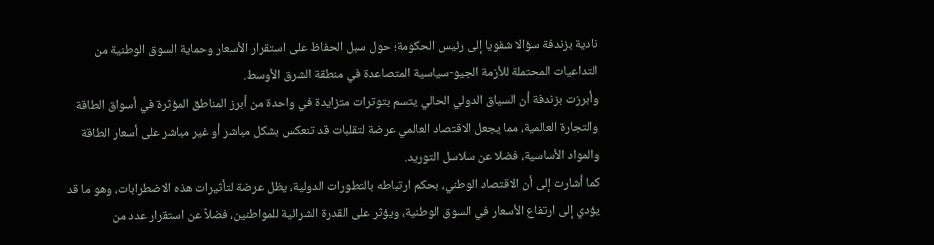نادية بزندفة سؤالا شفويا إلى رئيس الحكومة؛ حول سبل الحفاظ على استقرار الأسعار وحماية السوق الوطنية من التداعيات المحتملة للأزمة الجيو-سياسية المتصاعدة في منطقة الشرق الأوسط.
وأبرزت بزندفة أن السياق الدولي الحالي يتسم بتوترات متزايدة في واحدة من أبرز المناطق المؤثرة في أسواق الطاقة والتجارة العالمية، مما يجعل الاقتصاد العالمي عرضة لتقلبات قد تنعكس بشكل مباشر أو غير مباشر على أسعار الطاقة والمواد الأساسية، فضلا عن سلاسل التوريد.
كما أشارت إلى أن الاقتصاد الوطني، بحكم ارتباطه بالتطورات الدولية، يظل عرضة لتأثيرات هذه الاضطرابات، وهو ما قد يؤدي إلى ارتفاع الأسعار في السوق الوطنية، ويؤثر على القدرة الشرائية للمواطنين، فضلاً عن استقرار عدد من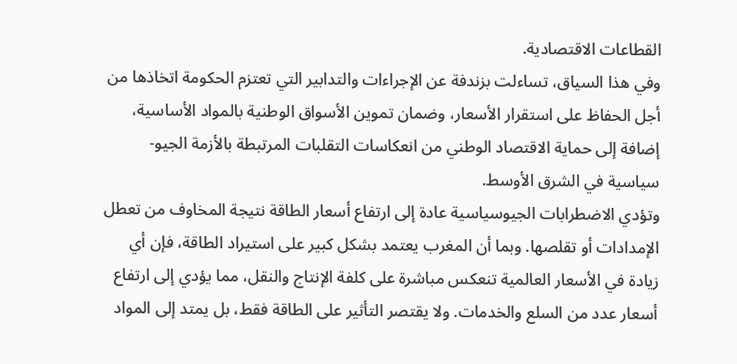القطاعات الاقتصادية.
وفي هذا السياق، تساءلت بزندفة عن الإجراءات والتدابير التي تعتزم الحكومة اتخاذها من أجل الحفاظ على استقرار الأسعار، وضمان تموين الأسواق الوطنية بالمواد الأساسية، إضافة إلى حماية الاقتصاد الوطني من انعكاسات التقلبات المرتبطة بالأزمة الجيو-سياسية في الشرق الأوسط.
وتؤدي الاضطرابات الجيوسياسية عادة إلى ارتفاع أسعار الطاقة نتيجة المخاوف من تعطل الإمدادات أو تقلصها. وبما أن المغرب يعتمد بشكل كبير على استيراد الطاقة، فإن أي زيادة في الأسعار العالمية تنعكس مباشرة على كلفة الإنتاج والنقل، مما يؤدي إلى ارتفاع أسعار عدد من السلع والخدمات. ولا يقتصر التأثير على الطاقة فقط، بل يمتد إلى المواد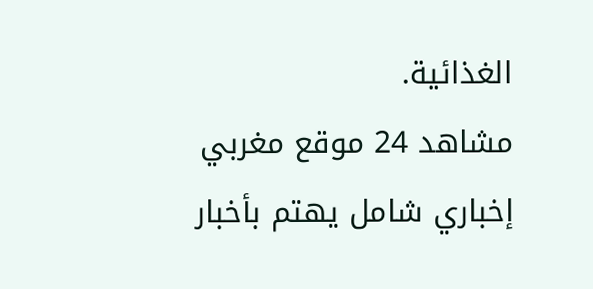الغذائية.
مشاهد 24 موقع مغربي إخباري شامل يهتم بأخبار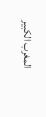المغرب الكبير